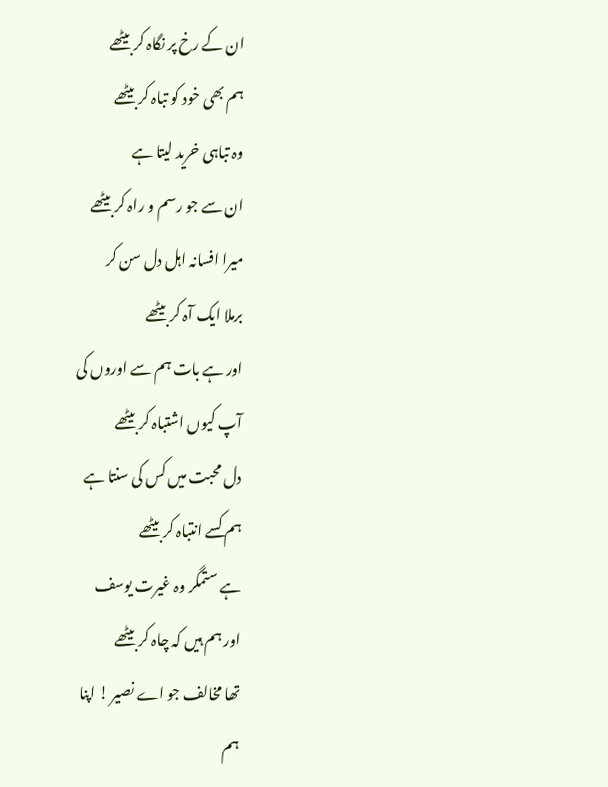ان کے رخ پر نگاہ کر بیٹھے
ہم بھی خود کو تباہ کر بیٹھے
وہ تباہی خرید لیتا ہے
ان سے جو رسم و راہ کر بیٹھے
میرا افسانہ اہل دل سن کر
برملا ایک آہ کر بیٹھے
اور ہے بات ہم سے اوروں کی
آپ کیوں اشتباہ کر بیٹھے
دل محبت میں کس کی سنتا ہے
ہم کسے انتباہ کر بیٹھے
ہے ستمگر وہ غیرت یوسف
اور ہم ہیں کہ چاہ کر بیٹھے
تھا مخالف جو اے نصیر ! اپنا
ہم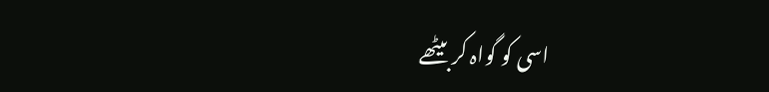اسی کو گواہ کر بیٹھے